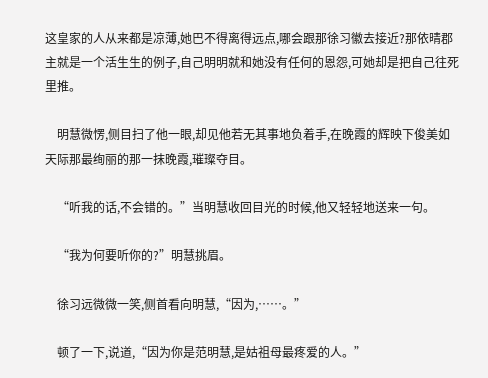这皇家的人从来都是凉薄,她巴不得离得远点,哪会跟那徐习徽去接近?那依晴郡主就是一个活生生的例子,自己明明就和她没有任何的恩怨,可她却是把自己往死里推。

    明慧微愣,侧目扫了他一眼,却见他若无其事地负着手,在晚霞的辉映下俊美如天际那最绚丽的那一抹晚霞,璀璨夺目。

    “听我的话,不会错的。”当明慧收回目光的时候,他又轻轻地送来一句。

    “我为何要听你的?”明慧挑眉。

    徐习远微微一笑,侧首看向明慧,“因为,……。”

    顿了一下,说道,“因为你是范明慧,是姑祖母最疼爱的人。”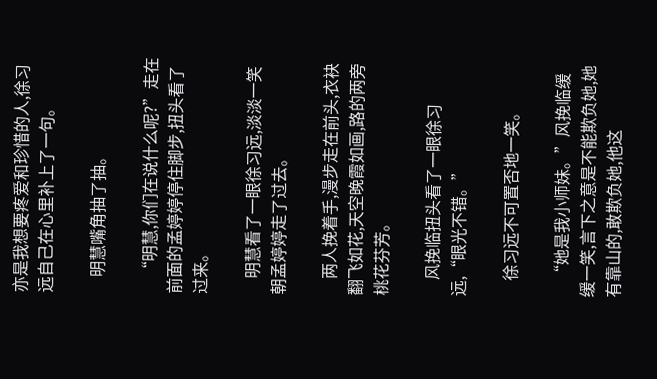亦是我想要疼爱和珍惜的人,徐习远自己在心里补上了一句。

    明慧嘴角抽了抽。

    “明慧,你们在说什么呢?”走在前面的孟婷婷停住脚步,扭头看了过来。

    明慧看了一眼徐习远,淡淡一笑朝孟婷婷走了过去。

    两人挽着手,漫步走在前头,衣袂翻飞如花,天空晚霞如画,路的两旁桃花芬芳。

    风挽临扭头看了一眼徐习远,“眼光不错。”

    徐习远不可置否地一笑。

    “她是我小师妹。”风挽临缓缓一笑,言下之意是不能欺负她,她有靠山的,敢欺负她,他这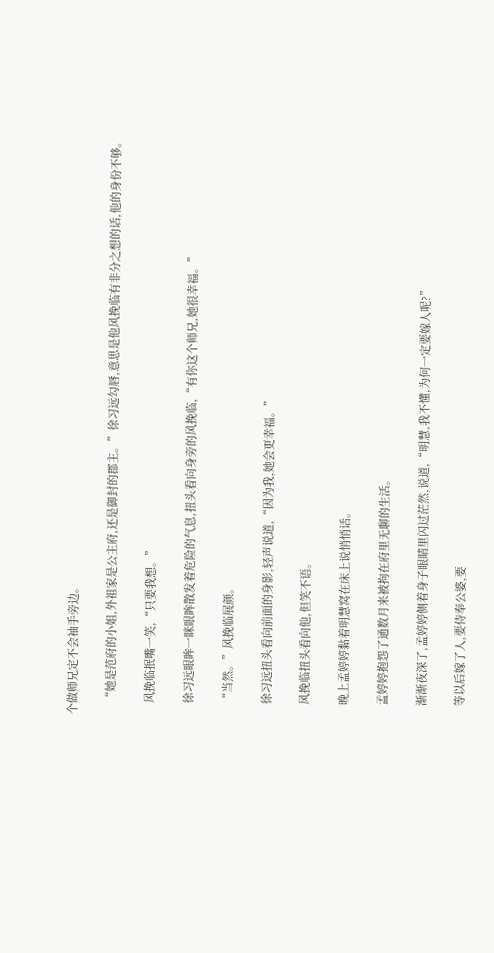个做师兄定不会袖手旁边。

    “她是范府的小姐,外祖家是公主府,还是御封的郡主。”徐习远勾唇,意思是他风挽临有非分之想的话,他的身份不够。

    风挽临抿嘴一笑,“只要我想。”

    徐习远眼眸一眯眼眸散发着危险的气息,扭头看向身旁的风挽临,“有你这个师兄,她很幸福。”

    “当然。”风挽临展颜。

    徐习远扭头看向前面的身影,轻声说道,“因为我,她会更幸福。”

    风挽临扭头看向他,但笑不语。

    晚上孟婷婷黏着明慧窝在床上说悄悄话。

    孟婷婷抱怨了通数月来被拘在府里无聊的生活。

    渐渐夜深了,孟婷婷侧着身子眼睛里闪过茫然,说道,“明慧,我不懂,为何一定要嫁人呢?”

    等以后嫁了人,要侍奉公婆,要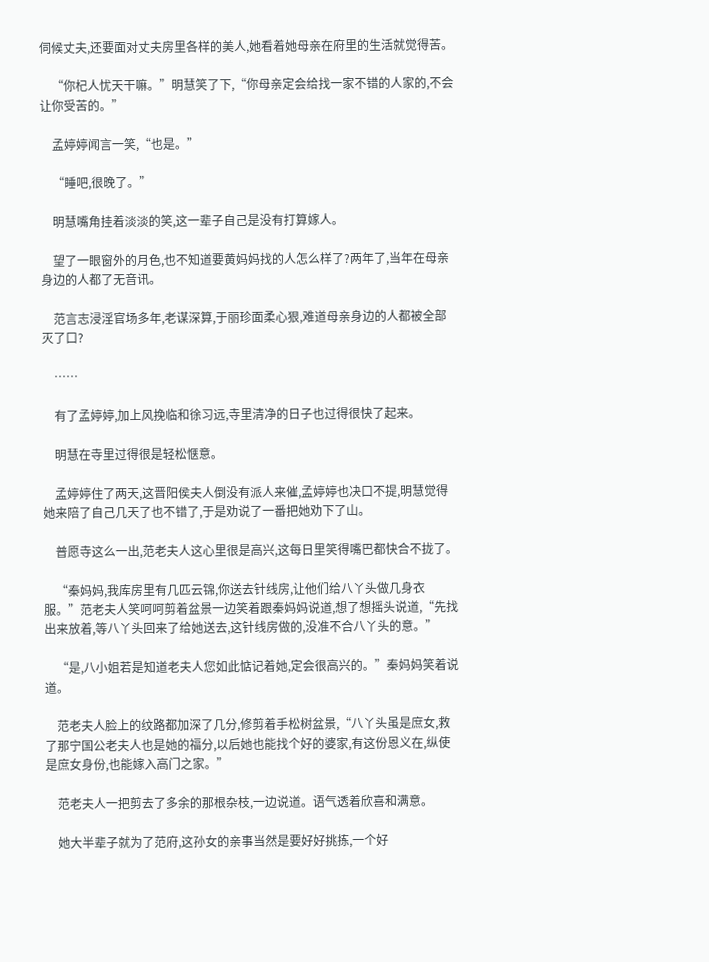伺候丈夫,还要面对丈夫房里各样的美人,她看着她母亲在府里的生活就觉得苦。

    “你杞人忧天干嘛。”明慧笑了下,“你母亲定会给找一家不错的人家的,不会让你受苦的。”

    孟婷婷闻言一笑,“也是。”

    “睡吧,很晚了。”

    明慧嘴角挂着淡淡的笑,这一辈子自己是没有打算嫁人。

    望了一眼窗外的月色,也不知道要黄妈妈找的人怎么样了?两年了,当年在母亲身边的人都了无音讯。

    范言志浸淫官场多年,老谋深算,于丽珍面柔心狠,难道母亲身边的人都被全部灭了口?

    ……

    有了孟婷婷,加上风挽临和徐习远,寺里清净的日子也过得很快了起来。

    明慧在寺里过得很是轻松惬意。

    孟婷婷住了两天,这晋阳侯夫人倒没有派人来催,孟婷婷也决口不提,明慧觉得她来陪了自己几天了也不错了,于是劝说了一番把她劝下了山。

    普愿寺这么一出,范老夫人这心里很是高兴,这每日里笑得嘴巴都快合不拢了。

    “秦妈妈,我库房里有几匹云锦,你送去针线房,让他们给八丫头做几身衣服。”范老夫人笑呵呵剪着盆景一边笑着跟秦妈妈说道,想了想摇头说道,“先找出来放着,等八丫头回来了给她送去,这针线房做的,没准不合八丫头的意。”

    “是,八小姐若是知道老夫人您如此惦记着她,定会很高兴的。”秦妈妈笑着说道。

    范老夫人脸上的纹路都加深了几分,修剪着手松树盆景,“八丫头虽是庶女,救了那宁国公老夫人也是她的福分,以后她也能找个好的婆家,有这份恩义在,纵使是庶女身份,也能嫁入高门之家。”

    范老夫人一把剪去了多余的那根杂枝,一边说道。语气透着欣喜和满意。

    她大半辈子就为了范府,这孙女的亲事当然是要好好挑拣,一个好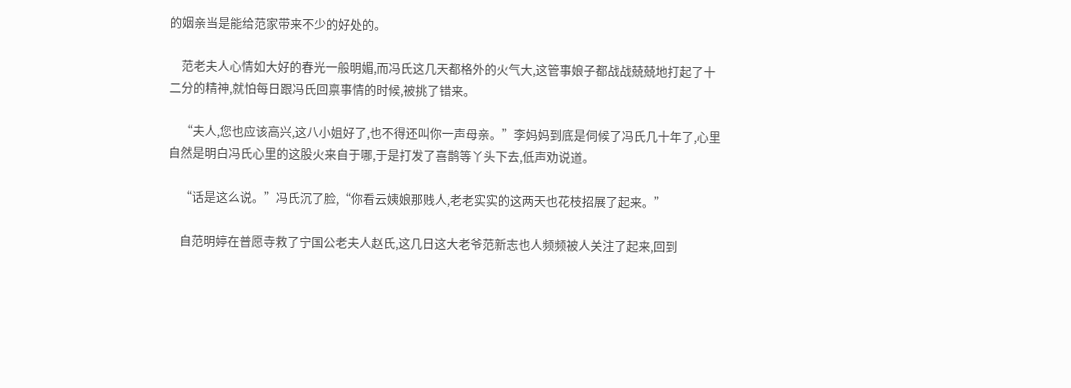的姻亲当是能给范家带来不少的好处的。

    范老夫人心情如大好的春光一般明媚,而冯氏这几天都格外的火气大,这管事娘子都战战兢兢地打起了十二分的精神,就怕每日跟冯氏回禀事情的时候,被挑了错来。

    “夫人,您也应该高兴,这八小姐好了,也不得还叫你一声母亲。”李妈妈到底是伺候了冯氏几十年了,心里自然是明白冯氏心里的这股火来自于哪,于是打发了喜鹊等丫头下去,低声劝说道。

    “话是这么说。”冯氏沉了脸,“你看云姨娘那贱人,老老实实的这两天也花枝招展了起来。”

    自范明婷在普愿寺救了宁国公老夫人赵氏,这几日这大老爷范新志也人频频被人关注了起来,回到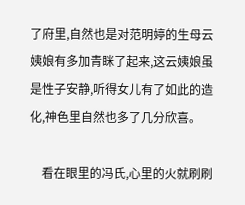了府里,自然也是对范明婷的生母云姨娘有多加青眯了起来,这云姨娘虽是性子安静,听得女儿有了如此的造化,神色里自然也多了几分欣喜。

    看在眼里的冯氏,心里的火就刷刷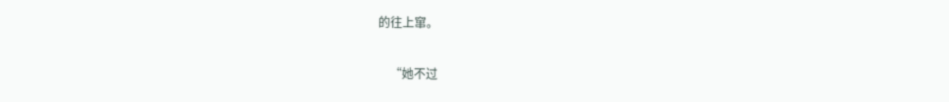的往上窜。

    “她不过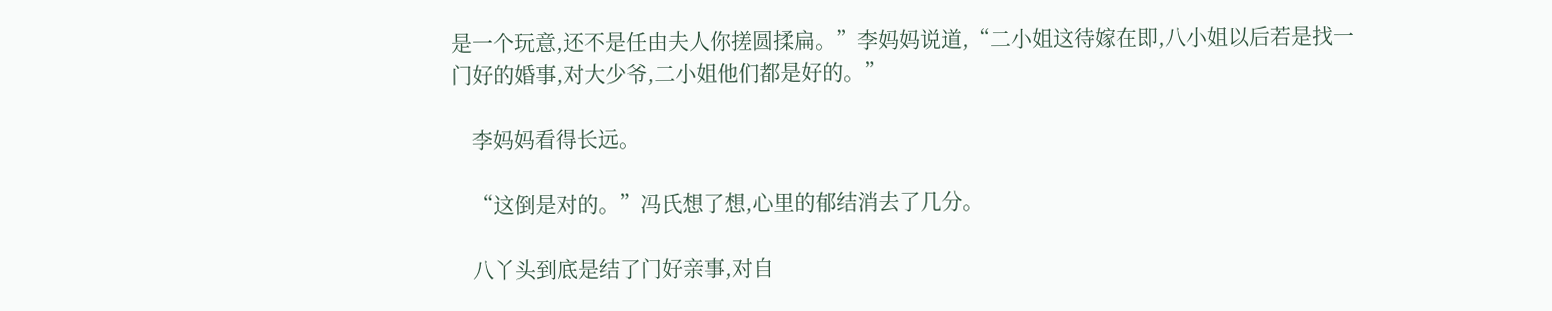是一个玩意,还不是任由夫人你搓圆揉扁。”李妈妈说道,“二小姐这待嫁在即,八小姐以后若是找一门好的婚事,对大少爷,二小姐他们都是好的。”

    李妈妈看得长远。

    “这倒是对的。”冯氏想了想,心里的郁结消去了几分。

    八丫头到底是结了门好亲事,对自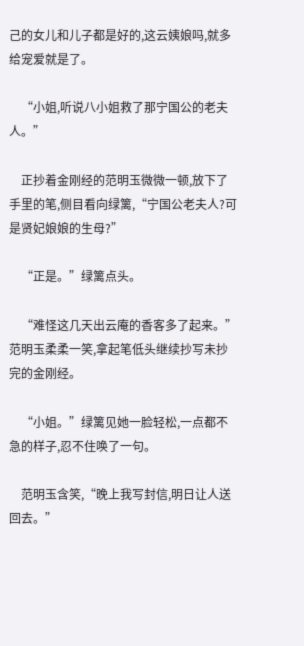己的女儿和儿子都是好的,这云姨娘吗,就多给宠爱就是了。

    “小姐,听说八小姐救了那宁国公的老夫人。”

    正抄着金刚经的范明玉微微一顿,放下了手里的笔,侧目看向绿篱,“宁国公老夫人?可是贤妃娘娘的生母?”

    “正是。”绿篱点头。

    “难怪这几天出云庵的香客多了起来。”范明玉柔柔一笑,拿起笔低头继续抄写未抄完的金刚经。

    “小姐。”绿篱见她一脸轻松,一点都不急的样子,忍不住唤了一句。

    范明玉含笑,“晚上我写封信,明日让人送回去。”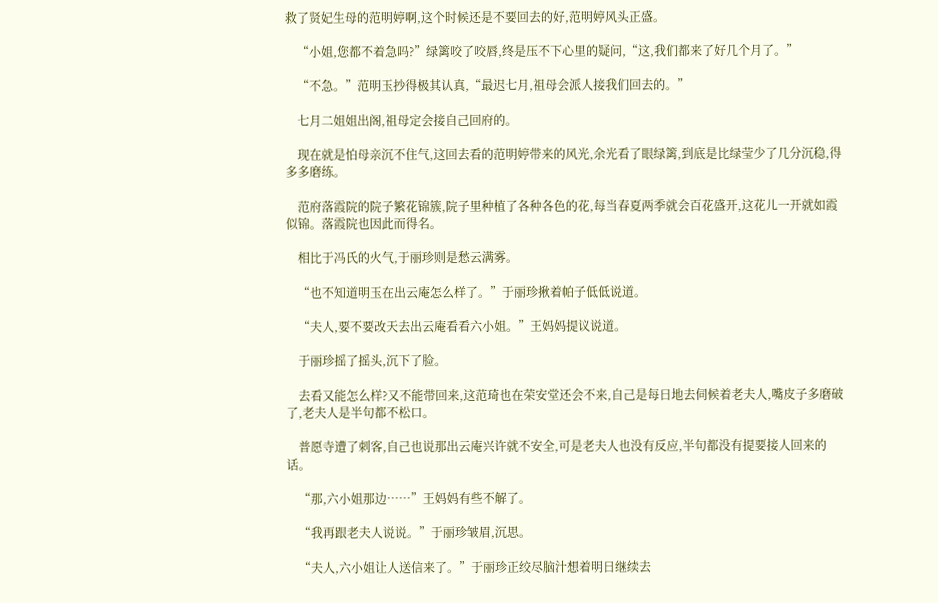救了贤妃生母的范明婷啊,这个时候还是不要回去的好,范明婷风头正盛。

    “小姐,您都不着急吗?”绿篱咬了咬唇,终是压不下心里的疑问,“这,我们都来了好几个月了。”

    “不急。”范明玉抄得极其认真,“最迟七月,祖母会派人接我们回去的。”

    七月二姐姐出阁,祖母定会接自己回府的。

    现在就是怕母亲沉不住气,这回去看的范明婷带来的风光,余光看了眼绿篱,到底是比绿莹少了几分沉稳,得多多磨练。

    范府落霞院的院子繁花锦簇,院子里种植了各种各色的花,每当春夏两季就会百花盛开,这花儿一开就如霞似锦。落霞院也因此而得名。

    相比于冯氏的火气,于丽珍则是愁云满雾。

    “也不知道明玉在出云庵怎么样了。”于丽珍揪着帕子低低说道。

    “夫人,要不要改天去出云庵看看六小姐。”王妈妈提议说道。

    于丽珍摇了摇头,沉下了脸。

    去看又能怎么样?又不能带回来,这范琦也在荣安堂还会不来,自己是每日地去伺候着老夫人,嘴皮子多磨破了,老夫人是半句都不松口。

    普愿寺遭了刺客,自己也说那出云庵兴许就不安全,可是老夫人也没有反应,半句都没有提要接人回来的话。

    “那,六小姐那边……”王妈妈有些不解了。

    “我再跟老夫人说说。”于丽珍皱眉,沉思。

    “夫人,六小姐让人送信来了。”于丽珍正绞尽脑汁想着明日继续去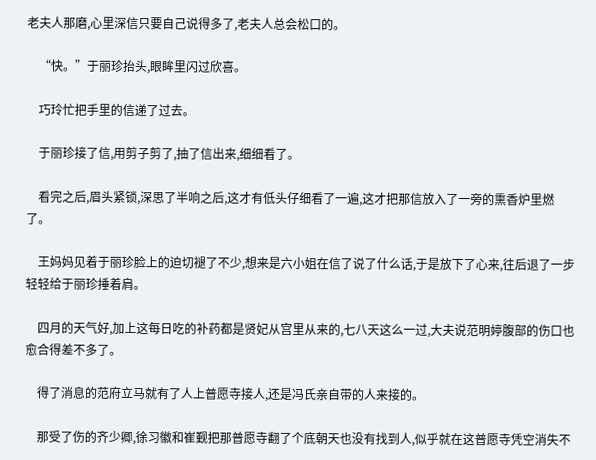老夫人那磨,心里深信只要自己说得多了,老夫人总会松口的。

    “快。”于丽珍抬头,眼眸里闪过欣喜。

    巧玲忙把手里的信递了过去。

    于丽珍接了信,用剪子剪了,抽了信出来,细细看了。

    看完之后,眉头紧锁,深思了半响之后,这才有低头仔细看了一遍,这才把那信放入了一旁的熏香炉里燃了。

    王妈妈见着于丽珍脸上的迫切褪了不少,想来是六小姐在信了说了什么话,于是放下了心来,往后退了一步轻轻给于丽珍捶着肩。

    四月的天气好,加上这每日吃的补药都是贤妃从宫里从来的,七八天这么一过,大夫说范明婷腹部的伤口也愈合得差不多了。

    得了消息的范府立马就有了人上普愿寺接人,还是冯氏亲自带的人来接的。

    那受了伤的齐少卿,徐习徽和崔觐把那普愿寺翻了个底朝天也没有找到人,似乎就在这普愿寺凭空消失不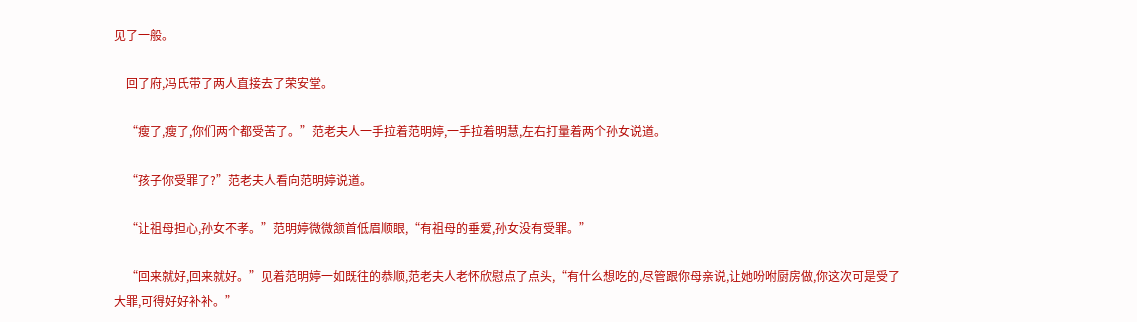见了一般。

    回了府,冯氏带了两人直接去了荣安堂。

    “瘦了,瘦了,你们两个都受苦了。”范老夫人一手拉着范明婷,一手拉着明慧,左右打量着两个孙女说道。

    “孩子你受罪了?”范老夫人看向范明婷说道。

    “让祖母担心,孙女不孝。”范明婷微微颔首低眉顺眼,“有祖母的垂爱,孙女没有受罪。”

    “回来就好,回来就好。”见着范明婷一如既往的恭顺,范老夫人老怀欣慰点了点头,“有什么想吃的,尽管跟你母亲说,让她吩咐厨房做,你这次可是受了大罪,可得好好补补。”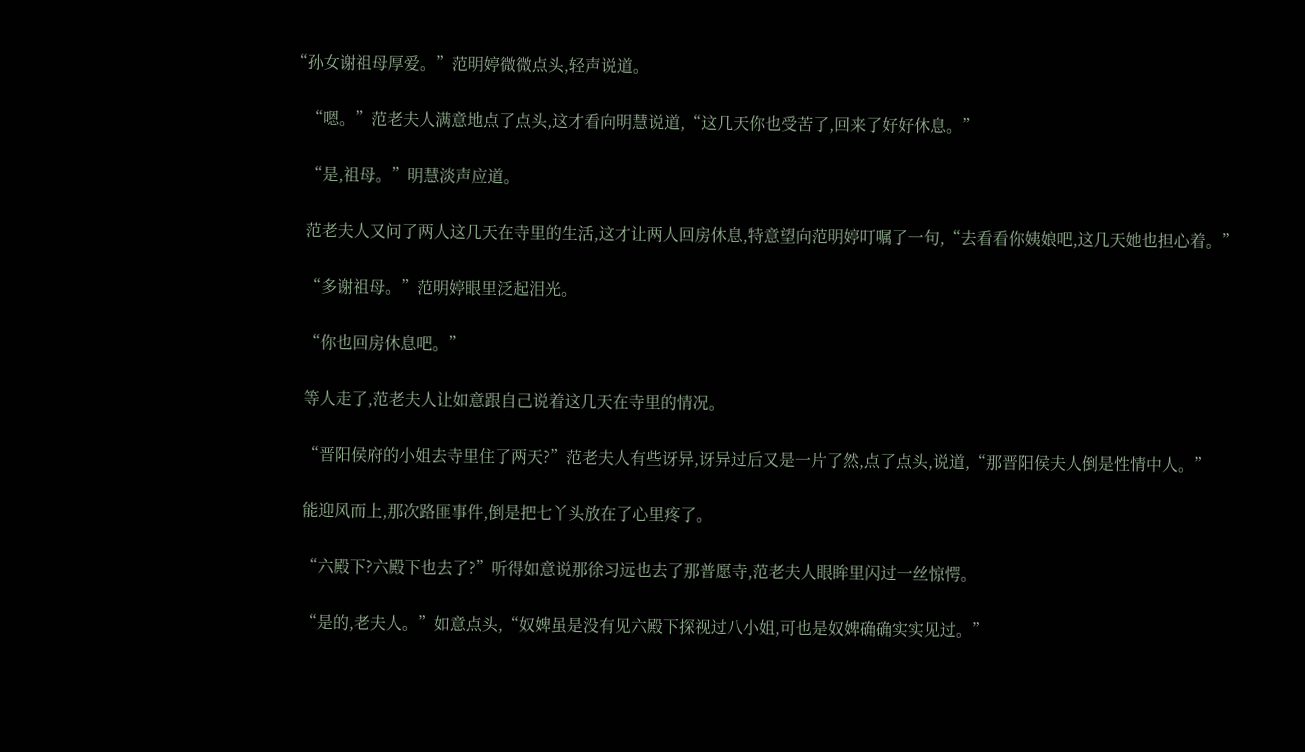“孙女谢祖母厚爱。”范明婷微微点头,轻声说道。

    “嗯。”范老夫人满意地点了点头,这才看向明慧说道,“这几天你也受苦了,回来了好好休息。”

    “是,祖母。”明慧淡声应道。

    范老夫人又问了两人这几天在寺里的生活,这才让两人回房休息,特意望向范明婷叮嘱了一句,“去看看你姨娘吧,这几天她也担心着。”

    “多谢祖母。”范明婷眼里泛起泪光。

    “你也回房休息吧。”

    等人走了,范老夫人让如意跟自己说着这几天在寺里的情况。

    “晋阳侯府的小姐去寺里住了两天?”范老夫人有些讶异,讶异过后又是一片了然,点了点头,说道,“那晋阳侯夫人倒是性情中人。”

    能迎风而上,那次路匪事件,倒是把七丫头放在了心里疼了。

    “六殿下?六殿下也去了?”听得如意说那徐习远也去了那普愿寺,范老夫人眼眸里闪过一丝惊愕。

    “是的,老夫人。”如意点头,“奴婢虽是没有见六殿下探视过八小姐,可也是奴婢确确实实见过。”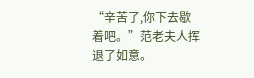“辛苦了,你下去歇着吧。”范老夫人挥退了如意。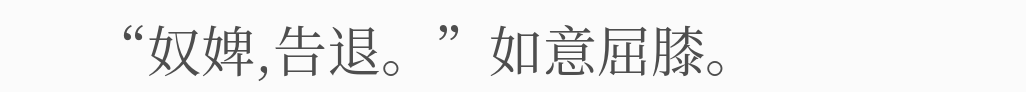“奴婢,告退。”如意屈膝。